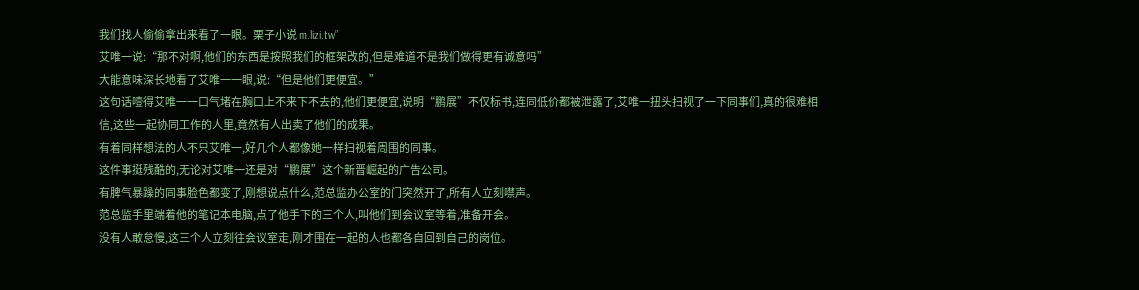我们找人偷偷拿出来看了一眼。栗子小说 m.lizi.tw”
艾唯一说:“那不对啊,他们的东西是按照我们的框架改的,但是难道不是我们做得更有诚意吗”
大能意味深长地看了艾唯一一眼,说:“但是他们更便宜。”
这句话噎得艾唯一一口气堵在胸口上不来下不去的,他们更便宜,说明“鹏展”不仅标书,连同低价都被泄露了,艾唯一扭头扫视了一下同事们,真的很难相信,这些一起协同工作的人里,竟然有人出卖了他们的成果。
有着同样想法的人不只艾唯一,好几个人都像她一样扫视着周围的同事。
这件事挺残酷的,无论对艾唯一还是对“鹏展”这个新晋崛起的广告公司。
有脾气暴躁的同事脸色都变了,刚想说点什么,范总监办公室的门突然开了,所有人立刻噤声。
范总监手里端着他的笔记本电脑,点了他手下的三个人,叫他们到会议室等着,准备开会。
没有人敢怠慢,这三个人立刻往会议室走,刚才围在一起的人也都各自回到自己的岗位。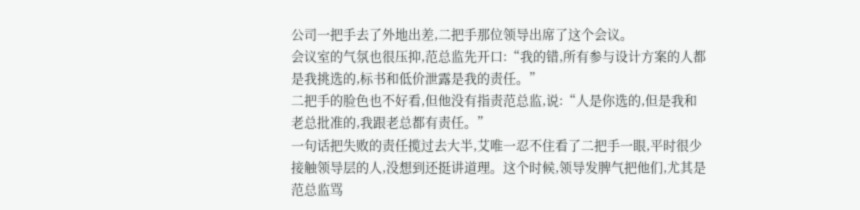公司一把手去了外地出差,二把手那位领导出席了这个会议。
会议室的气氛也很压抑,范总监先开口:“我的错,所有参与设计方案的人都是我挑选的,标书和低价泄露是我的责任。”
二把手的脸色也不好看,但他没有指责范总监,说:“人是你选的,但是我和老总批准的,我跟老总都有责任。”
一句话把失败的责任揽过去大半,艾唯一忍不住看了二把手一眼,平时很少接触领导层的人,没想到还挺讲道理。这个时候,领导发脾气把他们,尤其是范总监骂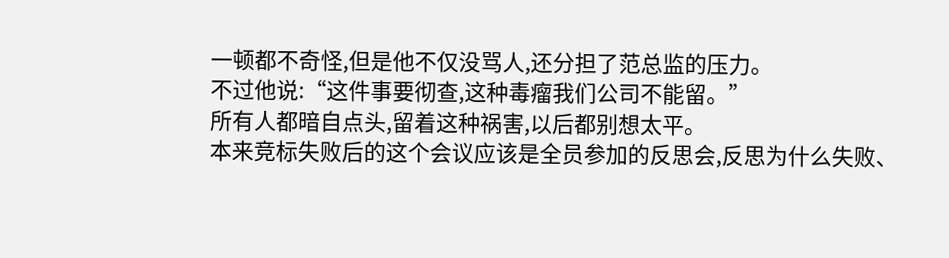一顿都不奇怪,但是他不仅没骂人,还分担了范总监的压力。
不过他说:“这件事要彻查,这种毒瘤我们公司不能留。”
所有人都暗自点头,留着这种祸害,以后都别想太平。
本来竞标失败后的这个会议应该是全员参加的反思会,反思为什么失败、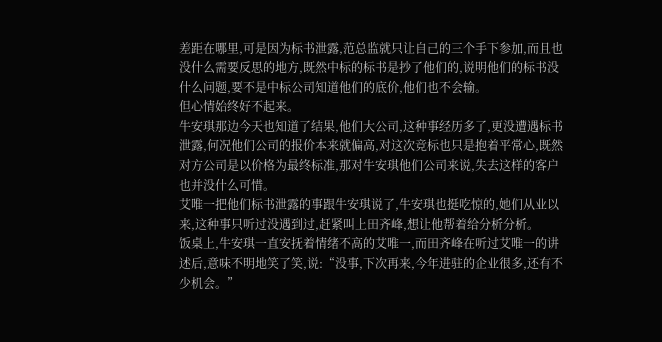差距在哪里,可是因为标书泄露,范总监就只让自己的三个手下参加,而且也没什么需要反思的地方,既然中标的标书是抄了他们的,说明他们的标书没什么问题,要不是中标公司知道他们的底价,他们也不会输。
但心情始终好不起来。
牛安琪那边今天也知道了结果,他们大公司,这种事经历多了,更没遭遇标书泄露,何况他们公司的报价本来就偏高,对这次竞标也只是抱着平常心,既然对方公司是以价格为最终标准,那对牛安琪他们公司来说,失去这样的客户也并没什么可惜。
艾唯一把他们标书泄露的事跟牛安琪说了,牛安琪也挺吃惊的,她们从业以来,这种事只听过没遇到过,赶紧叫上田齐峰,想让他帮着给分析分析。
饭桌上,牛安琪一直安抚着情绪不高的艾唯一,而田齐峰在听过艾唯一的讲述后,意味不明地笑了笑,说:“没事,下次再来,今年进驻的企业很多,还有不少机会。”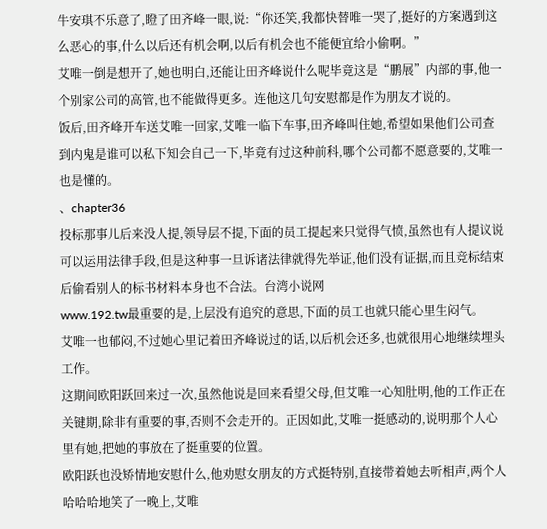牛安琪不乐意了,瞪了田齐峰一眼,说:“你还笑,我都快替唯一哭了,挺好的方案遇到这么恶心的事,什么以后还有机会啊,以后有机会也不能便宜给小偷啊。”
艾唯一倒是想开了,她也明白,还能让田齐峰说什么呢毕竟这是“鹏展”内部的事,他一个别家公司的高管,也不能做得更多。连他这几句安慰都是作为朋友才说的。
饭后,田齐峰开车送艾唯一回家,艾唯一临下车事,田齐峰叫住她,希望如果他们公司查到内鬼是谁可以私下知会自己一下,毕竟有过这种前科,哪个公司都不愿意要的,艾唯一也是懂的。
、chapter36
投标那事儿后来没人提,领导层不提,下面的员工提起来只觉得气愤,虽然也有人提议说可以运用法律手段,但是这种事一旦诉诸法律就得先举证,他们没有证据,而且竞标结束后偷看别人的标书材料本身也不合法。台湾小说网
www.192.tw最重要的是,上层没有追究的意思,下面的员工也就只能心里生闷气。
艾唯一也郁闷,不过她心里记着田齐峰说过的话,以后机会还多,也就很用心地继续埋头工作。
这期间欧阳跃回来过一次,虽然他说是回来看望父母,但艾唯一心知肚明,他的工作正在关键期,除非有重要的事,否则不会走开的。正因如此,艾唯一挺感动的,说明那个人心里有她,把她的事放在了挺重要的位置。
欧阳跃也没矫情地安慰什么,他劝慰女朋友的方式挺特别,直接带着她去听相声,两个人哈哈哈地笑了一晚上,艾唯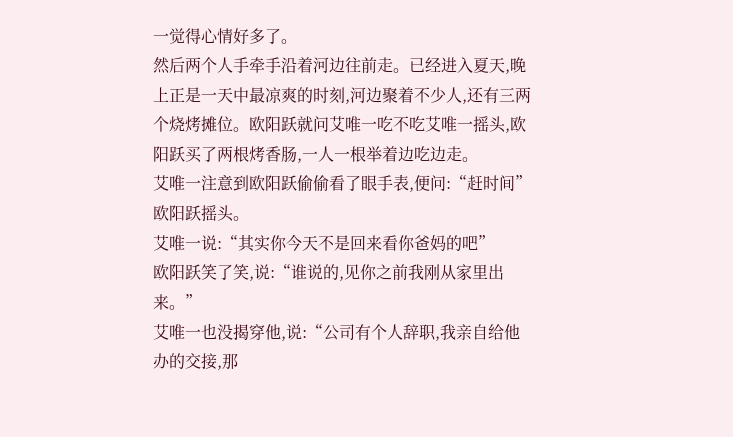一觉得心情好多了。
然后两个人手牵手沿着河边往前走。已经进入夏天,晚上正是一天中最凉爽的时刻,河边聚着不少人,还有三两个烧烤摊位。欧阳跃就问艾唯一吃不吃艾唯一摇头,欧阳跃买了两根烤香肠,一人一根举着边吃边走。
艾唯一注意到欧阳跃偷偷看了眼手表,便问:“赶时间”
欧阳跃摇头。
艾唯一说:“其实你今天不是回来看你爸妈的吧”
欧阳跃笑了笑,说:“谁说的,见你之前我刚从家里出来。”
艾唯一也没揭穿他,说:“公司有个人辞职,我亲自给他办的交接,那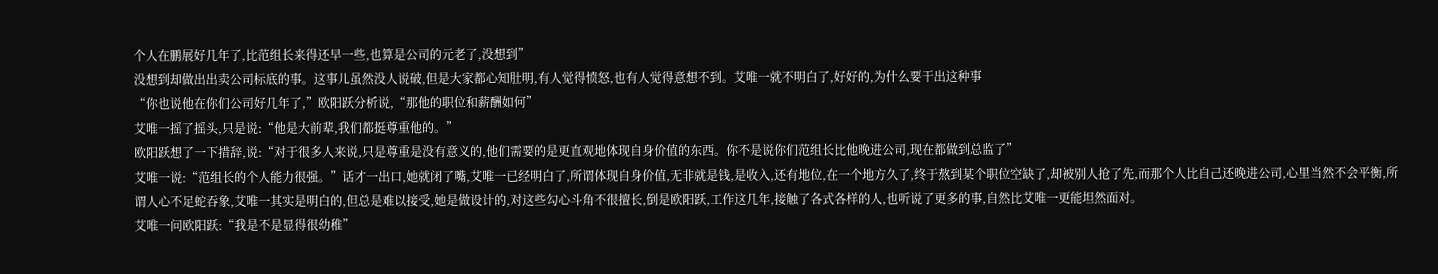个人在鹏展好几年了,比范组长来得还早一些,也算是公司的元老了,没想到”
没想到却做出出卖公司标底的事。这事儿虽然没人说破,但是大家都心知肚明,有人觉得愤怒,也有人觉得意想不到。艾唯一就不明白了,好好的,为什么要干出这种事
“你也说他在你们公司好几年了,”欧阳跃分析说,“那他的职位和薪酬如何”
艾唯一摇了摇头,只是说:“他是大前辈,我们都挺尊重他的。”
欧阳跃想了一下措辞,说:“对于很多人来说,只是尊重是没有意义的,他们需要的是更直观地体现自身价值的东西。你不是说你们范组长比他晚进公司,现在都做到总监了”
艾唯一说:“范组长的个人能力很强。”话才一出口,她就闭了嘴,艾唯一已经明白了,所谓体现自身价值,无非就是钱,是收入,还有地位,在一个地方久了,终于熬到某个职位空缺了,却被别人抢了先,而那个人比自己还晚进公司,心里当然不会平衡,所谓人心不足蛇吞象,艾唯一其实是明白的,但总是难以接受,她是做设计的,对这些勾心斗角不很擅长,倒是欧阳跃,工作这几年,接触了各式各样的人,也听说了更多的事,自然比艾唯一更能坦然面对。
艾唯一问欧阳跃:“我是不是显得很幼稚”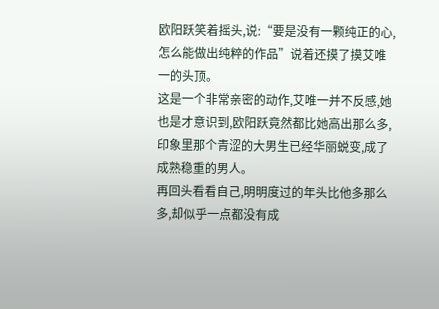欧阳跃笑着摇头,说:“要是没有一颗纯正的心,怎么能做出纯粹的作品”说着还摸了摸艾唯一的头顶。
这是一个非常亲密的动作,艾唯一并不反感,她也是才意识到,欧阳跃竟然都比她高出那么多,印象里那个青涩的大男生已经华丽蜕变,成了成熟稳重的男人。
再回头看看自己,明明度过的年头比他多那么多,却似乎一点都没有成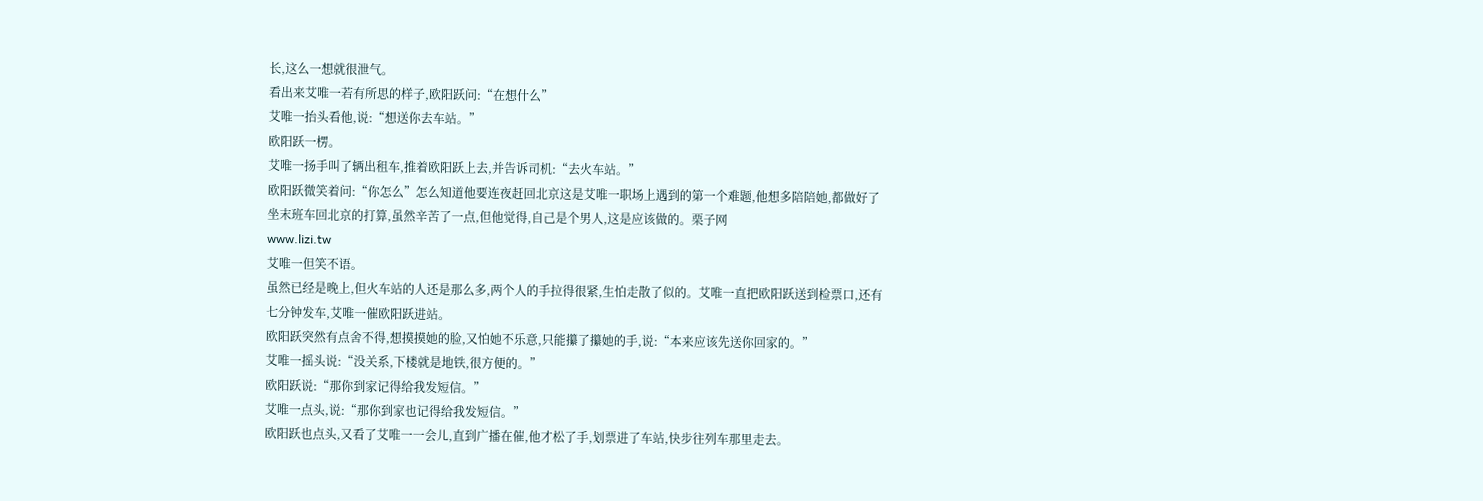长,这么一想就很泄气。
看出来艾唯一若有所思的样子,欧阳跃问:“在想什么”
艾唯一抬头看他,说:“想送你去车站。”
欧阳跃一楞。
艾唯一扬手叫了辆出租车,推着欧阳跃上去,并告诉司机:“去火车站。”
欧阳跃微笑着问:“你怎么”怎么知道他要连夜赶回北京这是艾唯一职场上遇到的第一个难题,他想多陪陪她,都做好了坐末班车回北京的打算,虽然辛苦了一点,但他觉得,自己是个男人,这是应该做的。栗子网
www.lizi.tw
艾唯一但笑不语。
虽然已经是晚上,但火车站的人还是那么多,两个人的手拉得很紧,生怕走散了似的。艾唯一直把欧阳跃送到检票口,还有七分钟发车,艾唯一催欧阳跃进站。
欧阳跃突然有点舍不得,想摸摸她的脸,又怕她不乐意,只能攥了攥她的手,说:“本来应该先送你回家的。”
艾唯一摇头说:“没关系,下楼就是地铁,很方便的。”
欧阳跃说:“那你到家记得给我发短信。”
艾唯一点头,说:“那你到家也记得给我发短信。”
欧阳跃也点头,又看了艾唯一一会儿,直到广播在催,他才松了手,划票进了车站,快步往列车那里走去。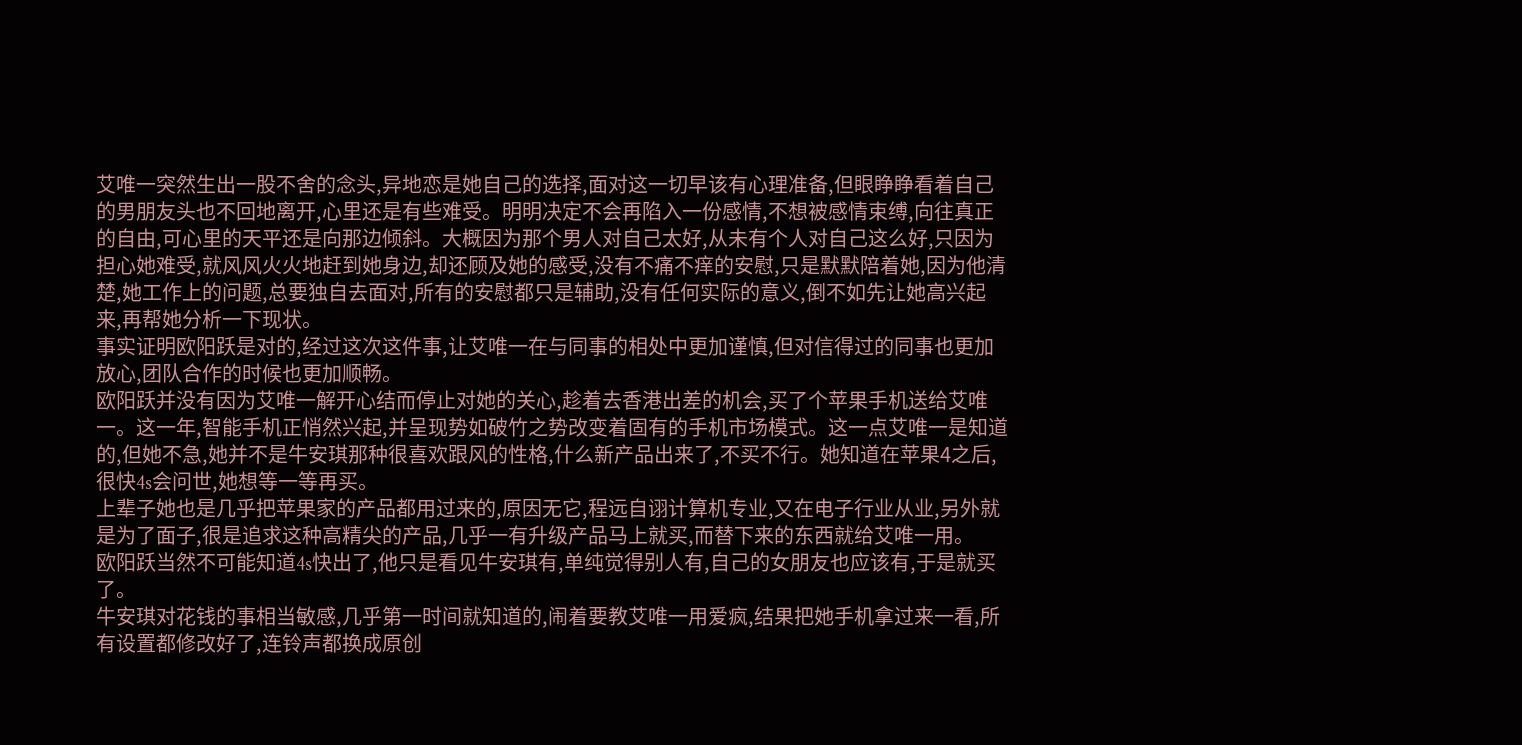艾唯一突然生出一股不舍的念头,异地恋是她自己的选择,面对这一切早该有心理准备,但眼睁睁看着自己的男朋友头也不回地离开,心里还是有些难受。明明决定不会再陷入一份感情,不想被感情束缚,向往真正的自由,可心里的天平还是向那边倾斜。大概因为那个男人对自己太好,从未有个人对自己这么好,只因为担心她难受,就风风火火地赶到她身边,却还顾及她的感受,没有不痛不痒的安慰,只是默默陪着她,因为他清楚,她工作上的问题,总要独自去面对,所有的安慰都只是辅助,没有任何实际的意义,倒不如先让她高兴起来,再帮她分析一下现状。
事实证明欧阳跃是对的,经过这次这件事,让艾唯一在与同事的相处中更加谨慎,但对信得过的同事也更加放心,团队合作的时候也更加顺畅。
欧阳跃并没有因为艾唯一解开心结而停止对她的关心,趁着去香港出差的机会,买了个苹果手机送给艾唯一。这一年,智能手机正悄然兴起,并呈现势如破竹之势改变着固有的手机市场模式。这一点艾唯一是知道的,但她不急,她并不是牛安琪那种很喜欢跟风的性格,什么新产品出来了,不买不行。她知道在苹果4之后,很快4s会问世,她想等一等再买。
上辈子她也是几乎把苹果家的产品都用过来的,原因无它,程远自诩计算机专业,又在电子行业从业,另外就是为了面子,很是追求这种高精尖的产品,几乎一有升级产品马上就买,而替下来的东西就给艾唯一用。
欧阳跃当然不可能知道4s快出了,他只是看见牛安琪有,单纯觉得别人有,自己的女朋友也应该有,于是就买了。
牛安琪对花钱的事相当敏感,几乎第一时间就知道的,闹着要教艾唯一用爱疯,结果把她手机拿过来一看,所有设置都修改好了,连铃声都换成原创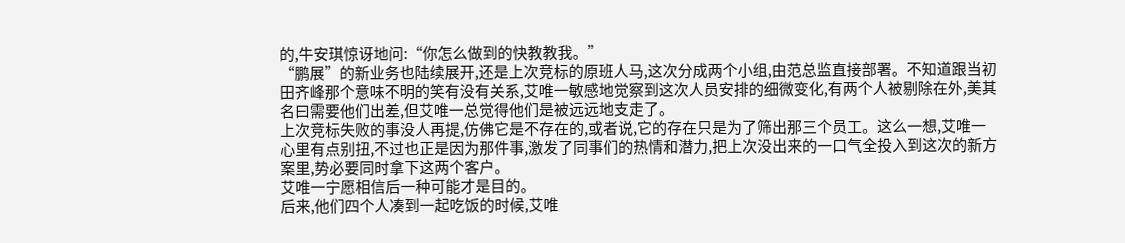的,牛安琪惊讶地问:“你怎么做到的快教教我。”
“鹏展”的新业务也陆续展开,还是上次竞标的原班人马,这次分成两个小组,由范总监直接部署。不知道跟当初田齐峰那个意味不明的笑有没有关系,艾唯一敏感地觉察到这次人员安排的细微变化,有两个人被剔除在外,美其名曰需要他们出差,但艾唯一总觉得他们是被远远地支走了。
上次竞标失败的事没人再提,仿佛它是不存在的,或者说,它的存在只是为了筛出那三个员工。这么一想,艾唯一心里有点别扭,不过也正是因为那件事,激发了同事们的热情和潜力,把上次没出来的一口气全投入到这次的新方案里,势必要同时拿下这两个客户。
艾唯一宁愿相信后一种可能才是目的。
后来,他们四个人凑到一起吃饭的时候,艾唯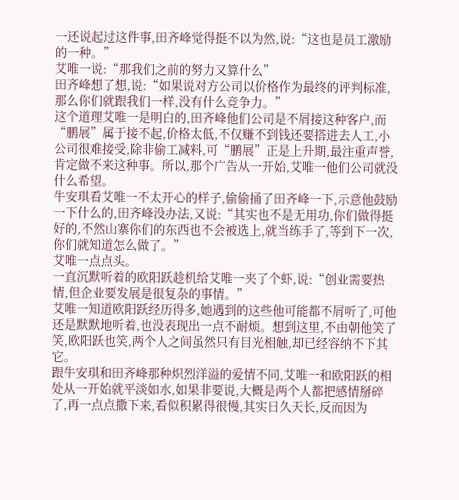一还说起过这件事,田齐峰觉得挺不以为然,说:“这也是员工激励的一种。”
艾唯一说:“那我们之前的努力又算什么”
田齐峰想了想,说:“如果说对方公司以价格作为最终的评判标准,那么你们就跟我们一样,没有什么竞争力。”
这个道理艾唯一是明白的,田齐峰他们公司是不屑接这种客户,而“鹏展”属于接不起,价格太低,不仅赚不到钱还要搭进去人工,小公司很难接受,除非偷工减料,可“鹏展”正是上升期,最注重声誉,肯定做不来这种事。所以,那个广告从一开始,艾唯一他们公司就没什么希望。
牛安琪看艾唯一不太开心的样子,偷偷捅了田齐峰一下,示意他鼓励一下什么的,田齐峰没办法,又说:“其实也不是无用功,你们做得挺好的,不然山寨你们的东西也不会被选上,就当练手了,等到下一次,你们就知道怎么做了。”
艾唯一点点头。
一直沉默听着的欧阳跃趁机给艾唯一夹了个虾,说:“创业需要热情,但企业要发展是很复杂的事情。”
艾唯一知道欧阳跃经历得多,她遇到的这些他可能都不屑听了,可他还是默默地听着,也没表现出一点不耐烦。想到这里,不由朝他笑了笑,欧阳跃也笑,两个人之间虽然只有目光相触,却已经容纳不下其它。
跟牛安琪和田齐峰那种炽烈洋溢的爱情不同,艾唯一和欧阳跃的相处从一开始就平淡如水,如果非要说,大概是两个人都把感情掰碎了,再一点点撒下来,看似积累得很慢,其实日久天长,反而因为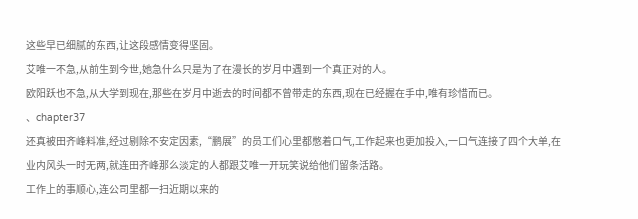这些早已细腻的东西,让这段感情变得坚固。
艾唯一不急,从前生到今世,她急什么只是为了在漫长的岁月中遇到一个真正对的人。
欧阳跃也不急,从大学到现在,那些在岁月中逝去的时间都不曾带走的东西,现在已经握在手中,唯有珍惜而已。
、chapter37
还真被田齐峰料准,经过剔除不安定因素,“鹏展”的员工们心里都憋着口气,工作起来也更加投入,一口气连接了四个大单,在业内风头一时无两,就连田齐峰那么淡定的人都跟艾唯一开玩笑说给他们留条活路。
工作上的事顺心,连公司里都一扫近期以来的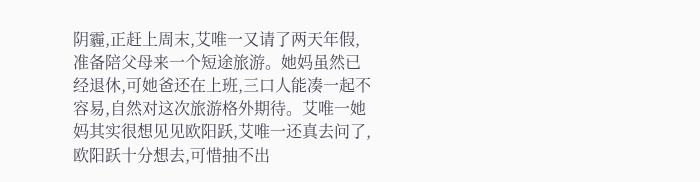阴霾,正赶上周末,艾唯一又请了两天年假,准备陪父母来一个短途旅游。她妈虽然已经退休,可她爸还在上班,三口人能凑一起不容易,自然对这次旅游格外期待。艾唯一她妈其实很想见见欧阳跃,艾唯一还真去问了,欧阳跃十分想去,可惜抽不出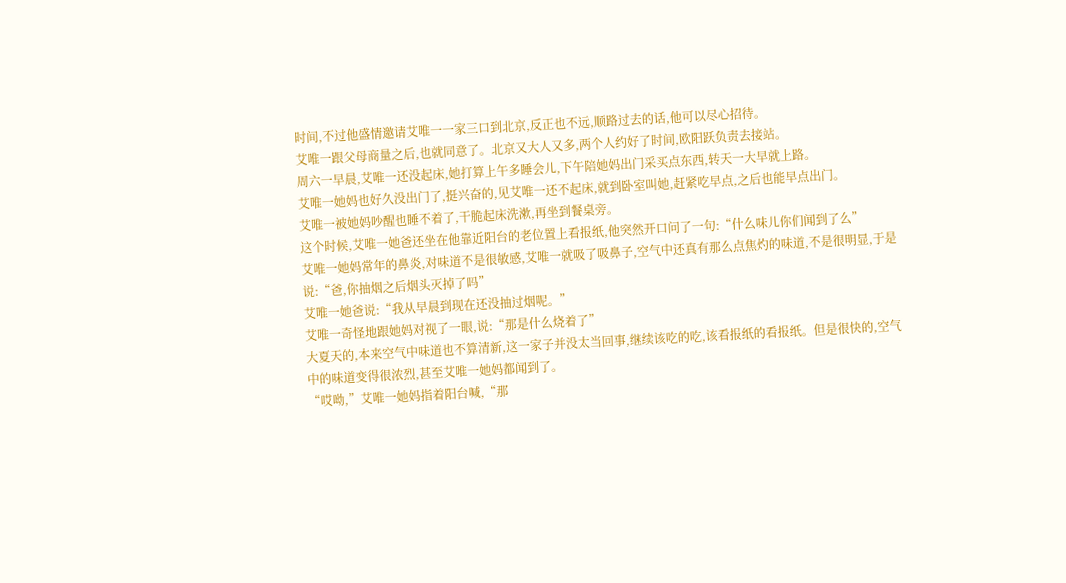时间,不过他盛情邀请艾唯一一家三口到北京,反正也不远,顺路过去的话,他可以尽心招待。
艾唯一跟父母商量之后,也就同意了。北京又大人又多,两个人约好了时间,欧阳跃负责去接站。
周六一早晨,艾唯一还没起床,她打算上午多睡会儿,下午陪她妈出门采买点东西,转天一大早就上路。
艾唯一她妈也好久没出门了,挺兴奋的,见艾唯一还不起床,就到卧室叫她,赶紧吃早点,之后也能早点出门。
艾唯一被她妈吵醒也睡不着了,干脆起床洗漱,再坐到餐桌旁。
这个时候,艾唯一她爸还坐在他靠近阳台的老位置上看报纸,他突然开口问了一句:“什么味儿你们闻到了么”
艾唯一她妈常年的鼻炎,对味道不是很敏感,艾唯一就吸了吸鼻子,空气中还真有那么点焦灼的味道,不是很明显,于是说:“爸,你抽烟之后烟头灭掉了吗”
艾唯一她爸说:“我从早晨到现在还没抽过烟呢。”
艾唯一奇怪地跟她妈对视了一眼,说:“那是什么烧着了”
大夏天的,本来空气中味道也不算清新,这一家子并没太当回事,继续该吃的吃,该看报纸的看报纸。但是很快的,空气中的味道变得很浓烈,甚至艾唯一她妈都闻到了。
“哎呦,”艾唯一她妈指着阳台喊,“那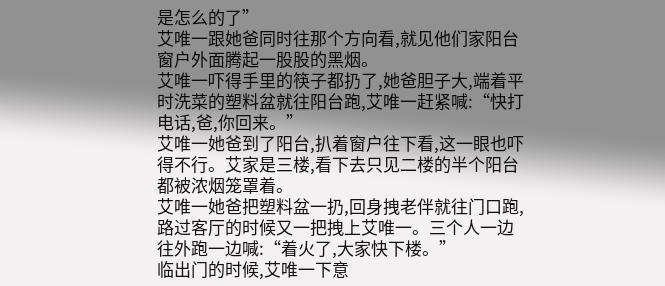是怎么的了”
艾唯一跟她爸同时往那个方向看,就见他们家阳台窗户外面腾起一股股的黑烟。
艾唯一吓得手里的筷子都扔了,她爸胆子大,端着平时洗菜的塑料盆就往阳台跑,艾唯一赶紧喊:“快打电话,爸,你回来。”
艾唯一她爸到了阳台,扒着窗户往下看,这一眼也吓得不行。艾家是三楼,看下去只见二楼的半个阳台都被浓烟笼罩着。
艾唯一她爸把塑料盆一扔,回身拽老伴就往门口跑,路过客厅的时候又一把拽上艾唯一。三个人一边往外跑一边喊:“着火了,大家快下楼。”
临出门的时候,艾唯一下意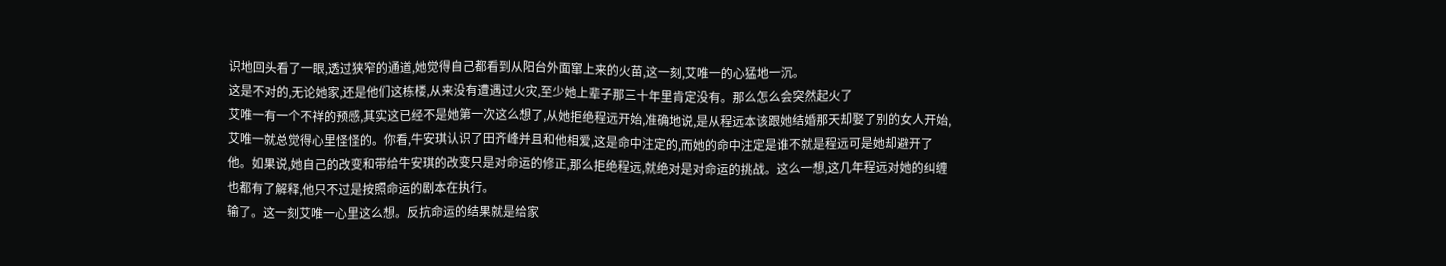识地回头看了一眼,透过狭窄的通道,她觉得自己都看到从阳台外面窜上来的火苗,这一刻,艾唯一的心猛地一沉。
这是不对的,无论她家,还是他们这栋楼,从来没有遭遇过火灾,至少她上辈子那三十年里肯定没有。那么怎么会突然起火了
艾唯一有一个不祥的预感,其实这已经不是她第一次这么想了,从她拒绝程远开始,准确地说,是从程远本该跟她结婚那天却娶了别的女人开始,艾唯一就总觉得心里怪怪的。你看,牛安琪认识了田齐峰并且和他相爱,这是命中注定的,而她的命中注定是谁不就是程远可是她却避开了他。如果说,她自己的改变和带给牛安琪的改变只是对命运的修正,那么拒绝程远,就绝对是对命运的挑战。这么一想,这几年程远对她的纠缠也都有了解释,他只不过是按照命运的剧本在执行。
输了。这一刻艾唯一心里这么想。反抗命运的结果就是给家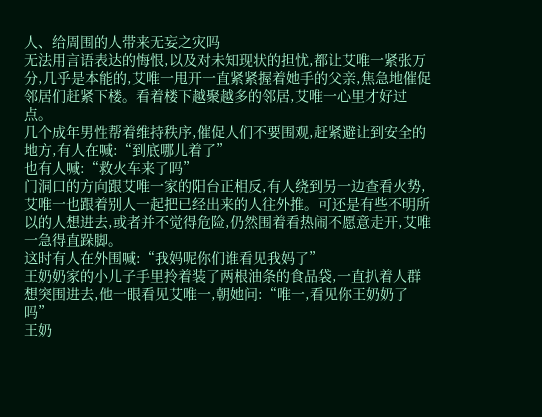人、给周围的人带来无妄之灾吗
无法用言语表达的悔恨,以及对未知现状的担忧,都让艾唯一紧张万分,几乎是本能的,艾唯一甩开一直紧紧握着她手的父亲,焦急地催促邻居们赶紧下楼。看着楼下越聚越多的邻居,艾唯一心里才好过点。
几个成年男性帮着维持秩序,催促人们不要围观,赶紧避让到安全的地方,有人在喊:“到底哪儿着了”
也有人喊:“救火车来了吗”
门洞口的方向跟艾唯一家的阳台正相反,有人绕到另一边查看火势,艾唯一也跟着别人一起把已经出来的人往外推。可还是有些不明所以的人想进去,或者并不觉得危险,仍然围着看热闹不愿意走开,艾唯一急得直跺脚。
这时有人在外围喊:“我妈呢你们谁看见我妈了”
王奶奶家的小儿子手里拎着装了两根油条的食品袋,一直扒着人群想突围进去,他一眼看见艾唯一,朝她问:“唯一,看见你王奶奶了吗”
王奶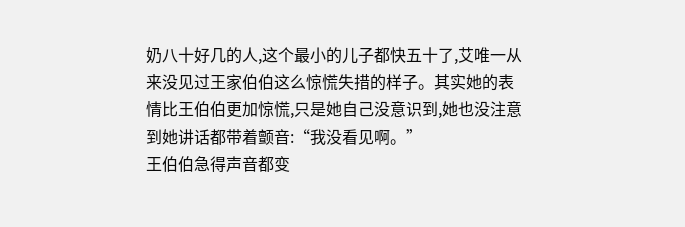奶八十好几的人,这个最小的儿子都快五十了,艾唯一从来没见过王家伯伯这么惊慌失措的样子。其实她的表情比王伯伯更加惊慌,只是她自己没意识到,她也没注意到她讲话都带着颤音:“我没看见啊。”
王伯伯急得声音都变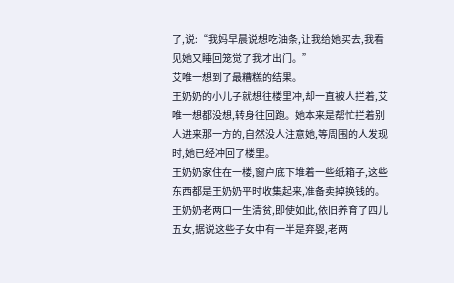了,说:“我妈早晨说想吃油条,让我给她买去,我看见她又睡回笼觉了我才出门。”
艾唯一想到了最糟糕的结果。
王奶奶的小儿子就想往楼里冲,却一直被人拦着,艾唯一想都没想,转身往回跑。她本来是帮忙拦着别人进来那一方的,自然没人注意她,等周围的人发现时,她已经冲回了楼里。
王奶奶家住在一楼,窗户底下堆着一些纸箱子,这些东西都是王奶奶平时收集起来,准备卖掉换钱的。
王奶奶老两口一生清贫,即使如此,依旧养育了四儿五女,据说这些子女中有一半是弃婴,老两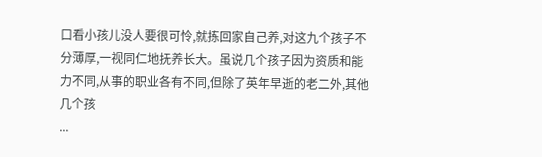口看小孩儿没人要很可怜,就拣回家自己养,对这九个孩子不分薄厚,一视同仁地抚养长大。虽说几个孩子因为资质和能力不同,从事的职业各有不同,但除了英年早逝的老二外,其他几个孩
...